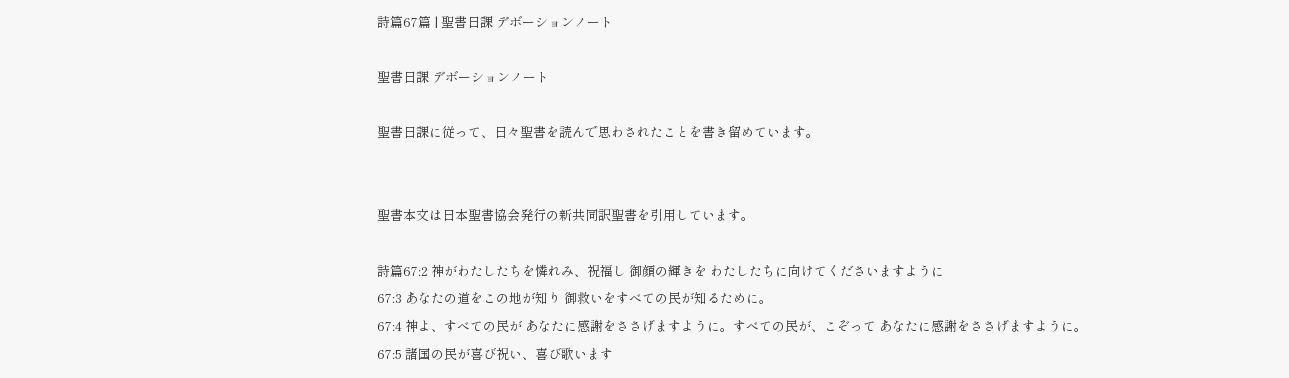詩篇67篇 | 聖書日課 デボーションノート

聖書日課 デボーションノート

聖書日課に従って、日々聖書を読んで思わされたことを書き留めています。


聖書本文は日本聖書協会発行の新共同訳聖書を引用しています。

詩篇67:2 神がわたしたちを憐れみ、祝福し 御顔の輝きを わたしたちに向けてくださいますように
67:3 あなたの道をこの地が知り 御救いをすべての民が知るために。
67:4 神よ、すべての民が あなたに感謝をささげますように。すべての民が、こぞって あなたに感謝をささげますように。
67:5 諸国の民が喜び祝い、喜び歌います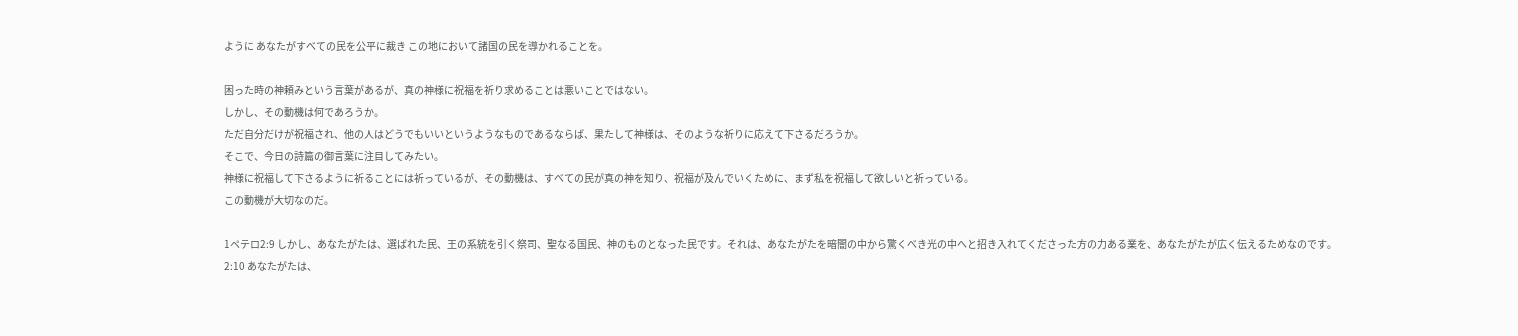ように あなたがすべての民を公平に裁き この地において諸国の民を導かれることを。

困った時の神頼みという言葉があるが、真の神様に祝福を祈り求めることは悪いことではない。
しかし、その動機は何であろうか。
ただ自分だけが祝福され、他の人はどうでもいいというようなものであるならば、果たして神様は、そのような祈りに応えて下さるだろうか。
そこで、今日の詩篇の御言葉に注目してみたい。
神様に祝福して下さるように祈ることには祈っているが、その動機は、すべての民が真の神を知り、祝福が及んでいくために、まず私を祝福して欲しいと祈っている。
この動機が大切なのだ。

1ペテロ2:9 しかし、あなたがたは、選ばれた民、王の系統を引く祭司、聖なる国民、神のものとなった民です。それは、あなたがたを暗闇の中から驚くべき光の中へと招き入れてくださった方の力ある業を、あなたがたが広く伝えるためなのです。
2:10 あなたがたは、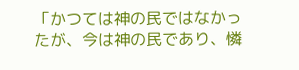「かつては神の民ではなかったが、今は神の民であり、憐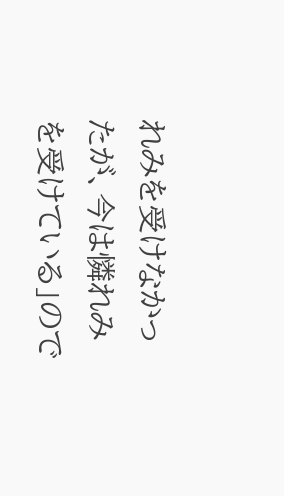れみを受けなかったが、今は憐れみを受けている」ので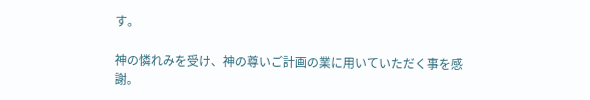す。

神の憐れみを受け、神の尊いご計画の業に用いていただく事を感謝。